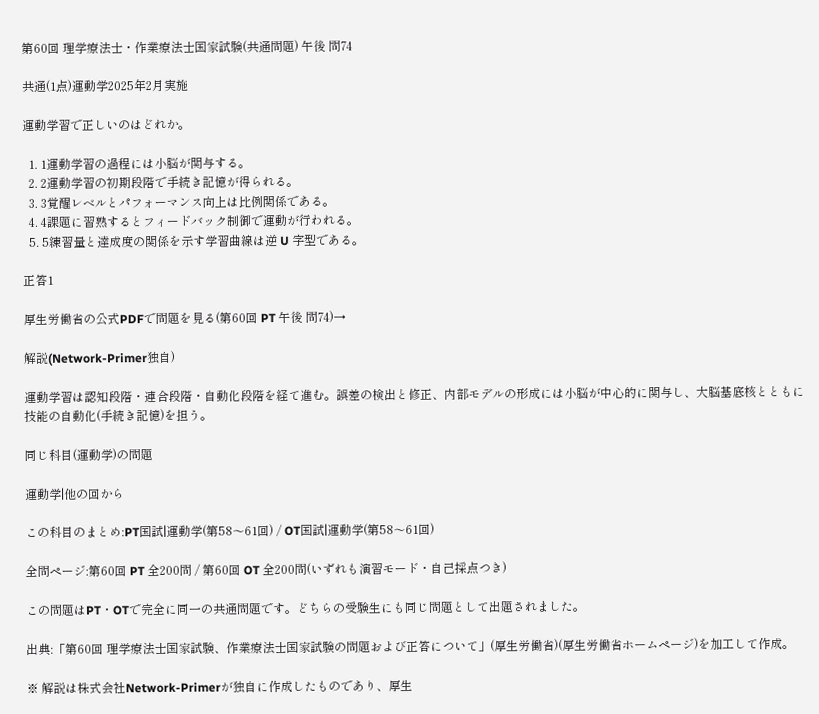第60回 理学療法士・作業療法士国家試験(共通問題) 午後 問74

共通(1点)運動学2025年2月実施

運動学習で正しいのはどれか。

  1. 1運動学習の過程には小脳が関与する。
  2. 2運動学習の初期段階で手続き記憶が得られる。
  3. 3覚醒レベルとパフォーマンス向上は比例関係である。
  4. 4課題に習熟するとフィードバック制御で運動が行われる。
  5. 5練習量と達成度の関係を示す学習曲線は逆 U 字型である。

正答1

厚生労働省の公式PDFで問題を見る(第60回 PT 午後 問74)→

解説(Network-Primer独自)

運動学習は認知段階・連合段階・自動化段階を経て進む。誤差の検出と修正、内部モデルの形成には小脳が中心的に関与し、大脳基底核とともに技能の自動化(手続き記憶)を担う。

同じ科目(運動学)の問題

運動学|他の回から

この科目のまとめ:PT国試|運動学(第58〜61回) / OT国試|運動学(第58〜61回)

全問ページ:第60回 PT 全200問 / 第60回 OT 全200問(いずれも演習モード・自己採点つき)

この問題はPT・OTで完全に同一の共通問題です。どちらの受験生にも同じ問題として出題されました。

出典:「第60回 理学療法士国家試験、作業療法士国家試験の問題および正答について」(厚生労働省)(厚生労働省ホームページ)を加工して作成。

※ 解説は株式会社Network-Primerが独自に作成したものであり、厚生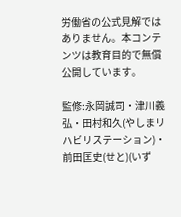労働省の公式見解ではありません。本コンテンツは教育目的で無償公開しています。

監修:永岡誠司・津川義弘・田村和久(やしまリハビリステーション)・前田匡史(せと)(いず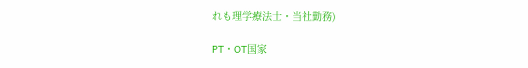れも理学療法士・当社勤務)

PT・OT国家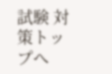試験 対策トップへ